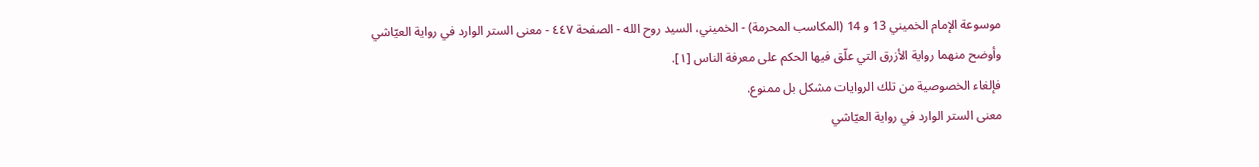موسوعة الإمام الخميني 13 و 14 (المكاسب المحرمة) - الخميني، السيد روح الله - الصفحة ٤٤٧ - معنى الستر الوارد في رواية العيّاشي
وأوضح منهما رواية الأزرق التي علّق فيها الحكم على معرفة الناس [١].
فإلغاء الخصوصية من تلك الروايات مشكل بل ممنوع.
معنى الستر الوارد في رواية العيّاشي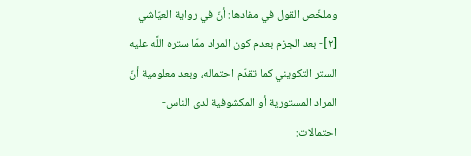وملخّص القول في مفادها: أنّ في رواية العيّاشي [٢]- بعد الجزم بعدم كون المراد ممّا ستره اللَّه عليه الستر التكويني كما تقدّم احتماله، وبعد معلومية أنّ المراد المستورية أو المكشوفية لدى الناس- احتمالات: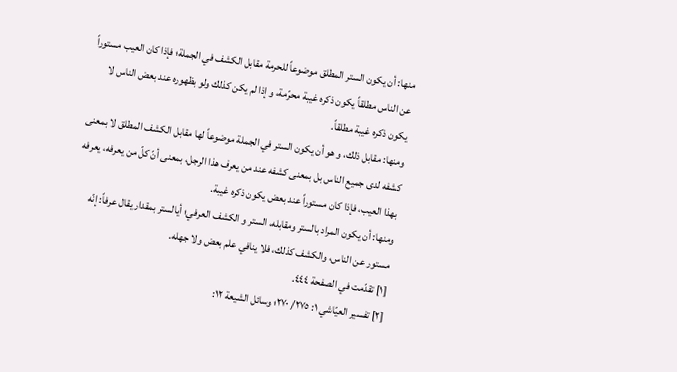منها: أن يكون الستر المطلق موضوعاً للحرمة مقابل الكشف في الجملة؛ فإذا كان العيب مستوراً عن الناس مطلقاً يكون ذكره غيبة محرّمة، و إذا لم يكن كذلك ولو بظهوره عند بعض الناس لا يكون ذكره غيبة مطلقاً.
ومنها: مقابل ذلك، و هو أن يكون الستر في الجملة موضوعاً لها مقابل الكشف المطلق لا بمعنى كشفه لدى جميع الناس بل بمعنى كشفه عند من يعرف هذا الرجل، بمعنى أنّ كلّ من يعرفه، يعرفه بهذا العيب، فإذا كان مستوراً عند بعض يكون ذكره غيبة.
ومنها: أن يكون المراد بالستر ومقابله، الستر و الكشف العرفي؛ أيالستر بمقدار يقال عرفاً: إنّه مستور عن الناس، والكشف كذلك، فلا ينافي علم بعض ولا جهله.
[١] تقدّمت في الصفحة ٤٤٤.
[٢] تفسير العيّاشي ١: ٢٧٥/ ٢٧٠؛ وسائل الشيعة ١٢: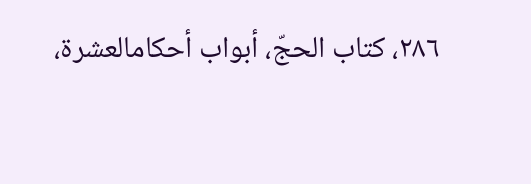٢٨٦، كتاب الحجّ، أبواب أحكامالعشرة،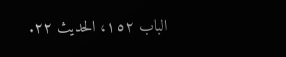الباب ١٥٢، الحديث ٢٢.